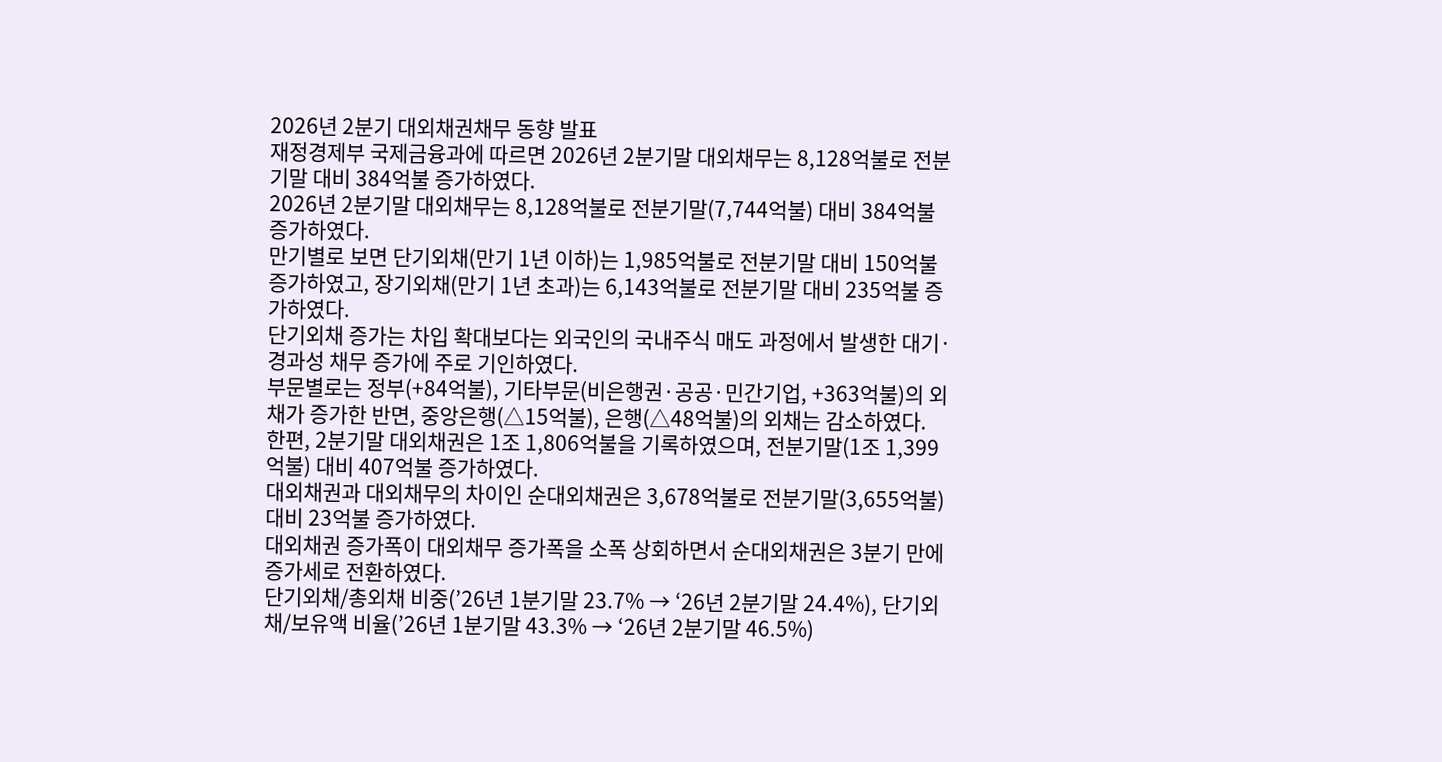2026년 2분기 대외채권채무 동향 발표
재정경제부 국제금융과에 따르면 2026년 2분기말 대외채무는 8,128억불로 전분기말 대비 384억불 증가하였다.
2026년 2분기말 대외채무는 8,128억불로 전분기말(7,744억불) 대비 384억불 증가하였다.
만기별로 보면 단기외채(만기 1년 이하)는 1,985억불로 전분기말 대비 150억불 증가하였고, 장기외채(만기 1년 초과)는 6,143억불로 전분기말 대비 235억불 증가하였다.
단기외채 증가는 차입 확대보다는 외국인의 국내주식 매도 과정에서 발생한 대기·경과성 채무 증가에 주로 기인하였다.
부문별로는 정부(+84억불), 기타부문(비은행권·공공·민간기업, +363억불)의 외채가 증가한 반면, 중앙은행(△15억불), 은행(△48억불)의 외채는 감소하였다.
한편, 2분기말 대외채권은 1조 1,806억불을 기록하였으며, 전분기말(1조 1,399억불) 대비 407억불 증가하였다.
대외채권과 대외채무의 차이인 순대외채권은 3,678억불로 전분기말(3,655억불) 대비 23억불 증가하였다.
대외채권 증가폭이 대외채무 증가폭을 소폭 상회하면서 순대외채권은 3분기 만에 증가세로 전환하였다.
단기외채/총외채 비중(’26년 1분기말 23.7% → ‘26년 2분기말 24.4%), 단기외채/보유액 비율(’26년 1분기말 43.3% → ‘26년 2분기말 46.5%)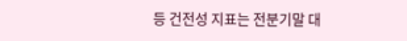등 건전성 지표는 전분기말 대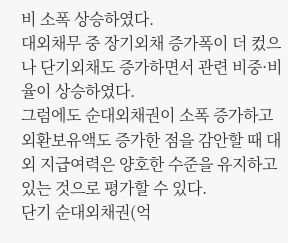비 소폭 상승하였다.
대외채무 중 장기외채 증가폭이 더 컸으나 단기외채도 증가하면서 관련 비중·비율이 상승하였다.
그럼에도 순대외채권이 소폭 증가하고 외환보유액도 증가한 점을 감안할 때 대외 지급여력은 양호한 수준을 유지하고 있는 것으로 평가할 수 있다.
단기 순대외채권(억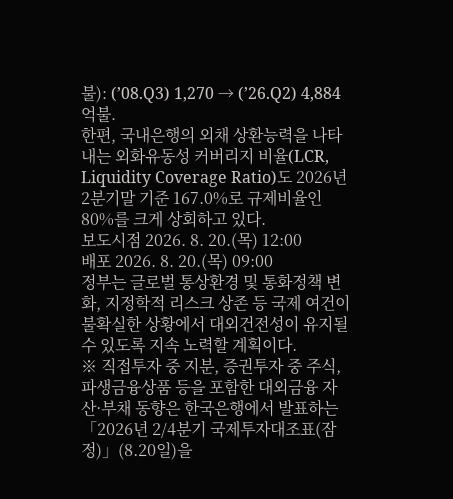불): (’08.Q3) 1,270 → (’26.Q2) 4,884억불.
한편, 국내은행의 외채 상환능력을 나타내는 외화유동성 커버리지 비율(LCR, Liquidity Coverage Ratio)도 2026년 2분기말 기준 167.0%로 규제비율인 80%를 크게 상회하고 있다.
보도시점 2026. 8. 20.(목) 12:00
배포 2026. 8. 20.(목) 09:00
정부는 글로벌 통상환경 및 통화정책 변화, 지정학적 리스크 상존 등 국제 여건이 불확실한 상황에서 대외건전성이 유지될 수 있도록 지속 노력할 계획이다.
※ 직접투자 중 지분, 증권투자 중 주식, 파생금융상품 등을 포함한 대외금융 자산·부채 동향은 한국은행에서 발표하는 「2026년 2/4분기 국제투자대조표(잠정)」(8.20일)을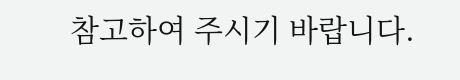참고하여 주시기 바랍니다.